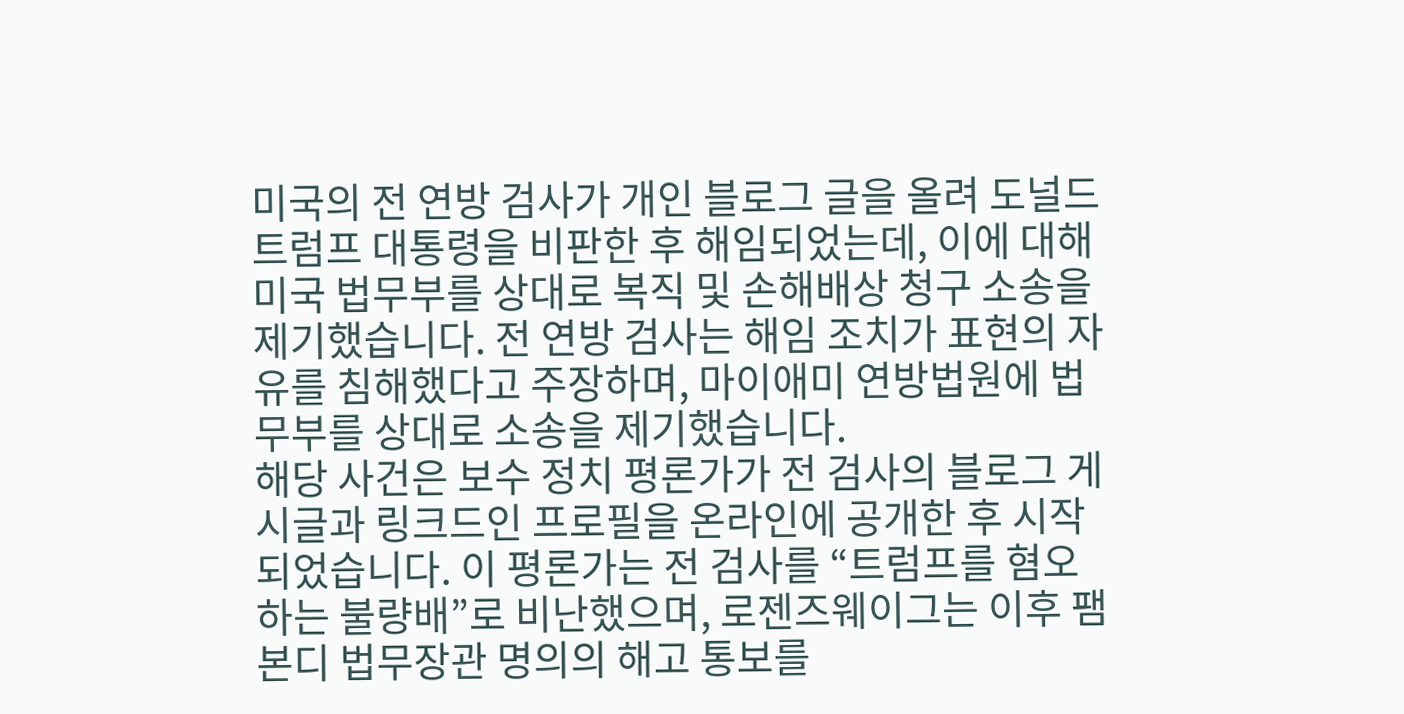미국의 전 연방 검사가 개인 블로그 글을 올려 도널드 트럼프 대통령을 비판한 후 해임되었는데, 이에 대해 미국 법무부를 상대로 복직 및 손해배상 청구 소송을 제기했습니다. 전 연방 검사는 해임 조치가 표현의 자유를 침해했다고 주장하며, 마이애미 연방법원에 법무부를 상대로 소송을 제기했습니다.
해당 사건은 보수 정치 평론가가 전 검사의 블로그 게시글과 링크드인 프로필을 온라인에 공개한 후 시작되었습니다. 이 평론가는 전 검사를 “트럼프를 혐오하는 불량배”로 비난했으며, 로젠즈웨이그는 이후 팸 본디 법무장관 명의의 해고 통보를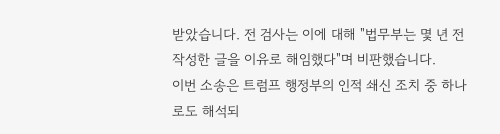받았습니다. 전 검사는 이에 대해 "법무부는 몇 년 전 작성한 글을 이유로 해임했다"며 비판했습니다.
이번 소송은 트럼프 행정부의 인적 쇄신 조치 중 하나로도 해석되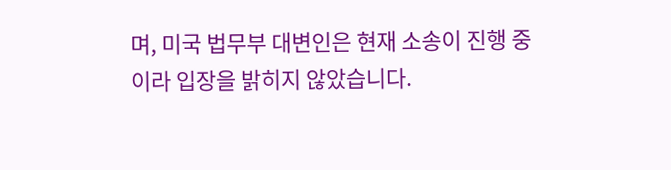며, 미국 법무부 대변인은 현재 소송이 진행 중이라 입장을 밝히지 않았습니다.